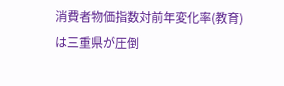消費者物価指数対前年変化率(教育)は三重県が圧倒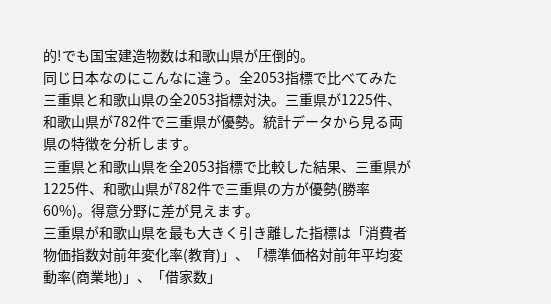的!でも国宝建造物数は和歌山県が圧倒的。
同じ日本なのにこんなに違う。全2053指標で比べてみた
三重県と和歌山県の全2053指標対決。三重県が1225件、和歌山県が782件で三重県が優勢。統計データから見る両県の特徴を分析します。
三重県と和歌山県を全2053指標で比較した結果、三重県が1225件、和歌山県が782件で三重県の方が優勢(勝率60%)。得意分野に差が見えます。
三重県が和歌山県を最も大きく引き離した指標は「消費者物価指数対前年変化率(教育)」、「標準価格対前年平均変動率(商業地)」、「借家数」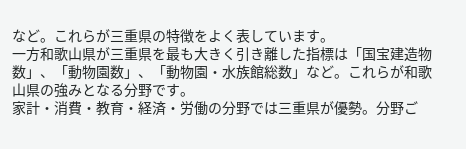など。これらが三重県の特徴をよく表しています。
一方和歌山県が三重県を最も大きく引き離した指標は「国宝建造物数」、「動物園数」、「動物園・水族館総数」など。これらが和歌山県の強みとなる分野です。
家計・消費・教育・経済・労働の分野では三重県が優勢。分野ご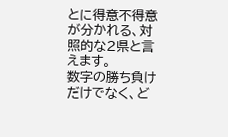とに得意不得意が分かれる、対照的な2県と言えます。
数字の勝ち負けだけでなく、ど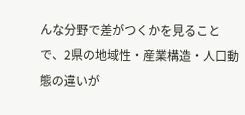んな分野で差がつくかを見ることで、2県の地域性・産業構造・人口動態の違いが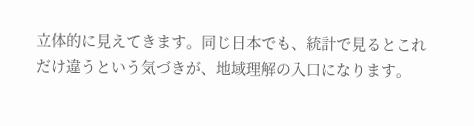立体的に見えてきます。同じ日本でも、統計で見るとこれだけ違うという気づきが、地域理解の入口になります。